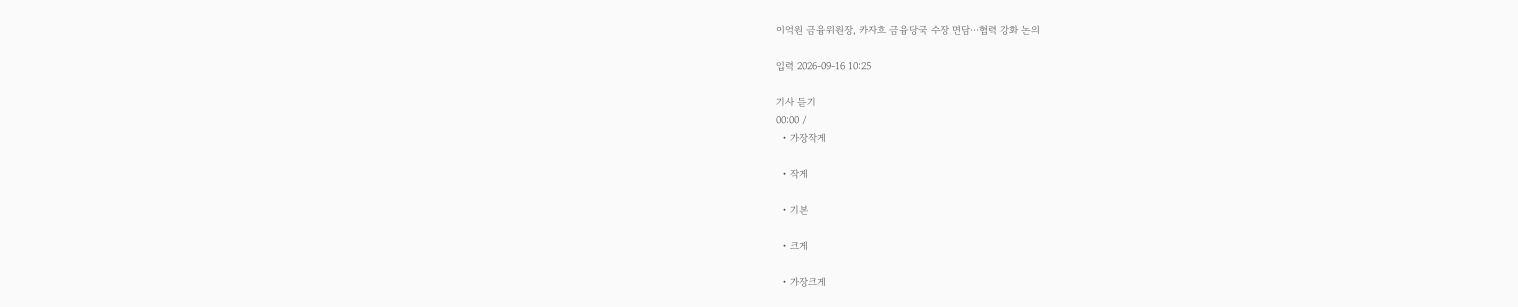이억원 금융위원장, 카자흐 금융당국 수장 면담⋯협력 강화 논의

입력 2026-09-16 10:25

기사 듣기
00:00 /
  • 가장작게

  • 작게

  • 기본

  • 크게

  • 가장크게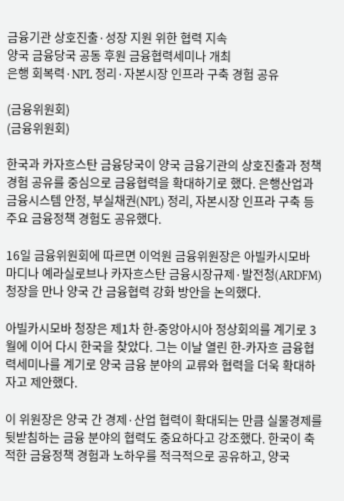금융기관 상호진출·성장 지원 위한 협력 지속
양국 금융당국 공동 후원 금융협력세미나 개최
은행 회복력·NPL 정리·자본시장 인프라 구축 경험 공유

(금융위원회)
(금융위원회)

한국과 카자흐스탄 금융당국이 양국 금융기관의 상호진출과 정책 경험 공유를 중심으로 금융협력을 확대하기로 했다. 은행산업과 금융시스템 안정, 부실채권(NPL) 정리, 자본시장 인프라 구축 등 주요 금융정책 경험도 공유했다.

16일 금융위원회에 따르면 이억원 금융위원장은 아빌카시모바 마디나 예라실로브나 카자흐스탄 금융시장규제·발전청(ARDFM) 청장을 만나 양국 간 금융협력 강화 방안을 논의했다.

아빌카시모바 청장은 제1차 한-중앙아시아 정상회의를 계기로 3월에 이어 다시 한국을 찾았다. 그는 이날 열린 한-카자흐 금융협력세미나를 계기로 양국 금융 분야의 교류와 협력을 더욱 확대하자고 제안했다.

이 위원장은 양국 간 경제·산업 협력이 확대되는 만큼 실물경제를 뒷받침하는 금융 분야의 협력도 중요하다고 강조했다. 한국이 축적한 금융정책 경험과 노하우를 적극적으로 공유하고, 양국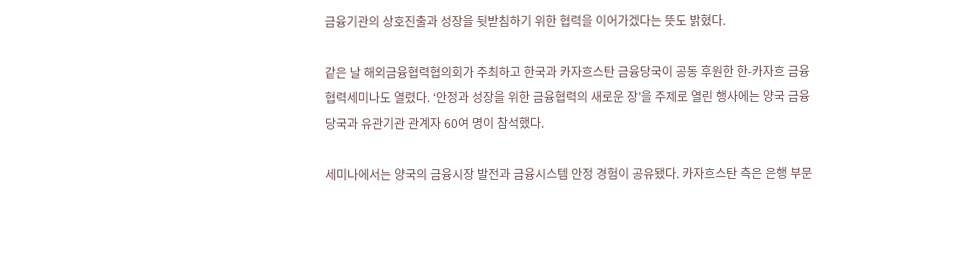금융기관의 상호진출과 성장을 뒷받침하기 위한 협력을 이어가겠다는 뜻도 밝혔다.

같은 날 해외금융협력협의회가 주최하고 한국과 카자흐스탄 금융당국이 공동 후원한 한-카자흐 금융협력세미나도 열렸다. ‘안정과 성장을 위한 금융협력의 새로운 장’을 주제로 열린 행사에는 양국 금융당국과 유관기관 관계자 60여 명이 참석했다.

세미나에서는 양국의 금융시장 발전과 금융시스템 안정 경험이 공유됐다. 카자흐스탄 측은 은행 부문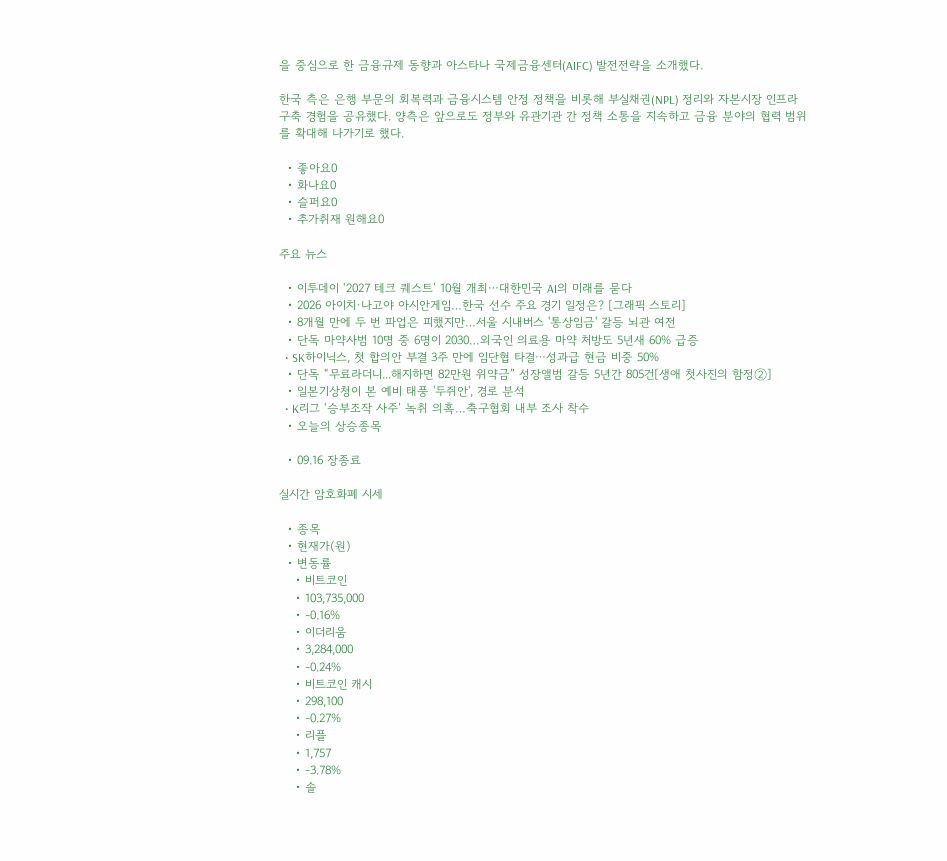을 중심으로 한 금융규제 동향과 아스타나 국제금융센터(AIFC) 발전전략을 소개했다.

한국 측은 은행 부문의 회복력과 금융시스템 안정 정책을 비롯해 부실채권(NPL) 정리와 자본시장 인프라 구축 경험을 공유했다. 양측은 앞으로도 정부와 유관기관 간 정책 소통을 지속하고 금융 분야의 협력 범위를 확대해 나가기로 했다.

  • 좋아요0
  • 화나요0
  • 슬퍼요0
  • 추가취재 원해요0

주요 뉴스

  • 이투데이 ‘2027 테크 퀘스트’ 10월 개최⋯대한민국 AI의 미래를 묻다
  • 2026 아이치·나고야 아시안게임…한국 선수 주요 경기 일정은? [그래픽 스토리]
  • 8개월 만에 두 번 파업은 피했지만…서울 시내버스 '통상임금' 갈등 뇌관 여전
  • 단독 마약사범 10명 중 6명이 2030…외국인 의료용 마약 처방도 5년새 60% 급증
  • SK하이닉스, 첫 합의안 부결 3주 만에 임단협 타결⋯성과급 현금 비중 50%
  • 단독 “무료라더니...해지하면 82만원 위약금” 성장앨범 갈등 5년간 805건[생애 첫사진의 함정②]
  • 일본기상청이 본 예비 태풍 '두쥐안', 경로 분석
  • K리그 ‘승부조작 사주’ 녹취 의혹…축구협회 내부 조사 착수
  • 오늘의 상승종목

  • 09.16 장종료

실시간 암호화폐 시세

  • 종목
  • 현재가(원)
  • 변동률
    • 비트코인
    • 103,735,000
    • -0.16%
    • 이더리움
    • 3,284,000
    • -0.24%
    • 비트코인 캐시
    • 298,100
    • -0.27%
    • 리플
    • 1,757
    • -3.78%
    • 솔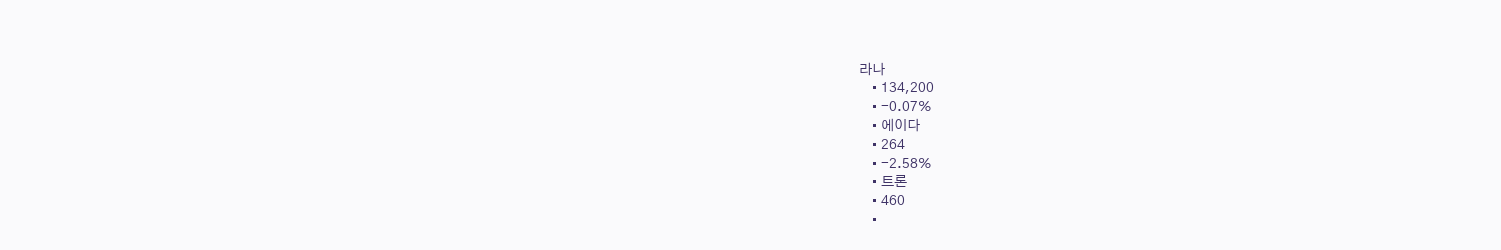라나
    • 134,200
    • -0.07%
    • 에이다
    • 264
    • -2.58%
    • 트론
    • 460
    •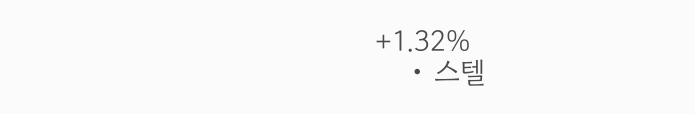+1.32%
    • 스텔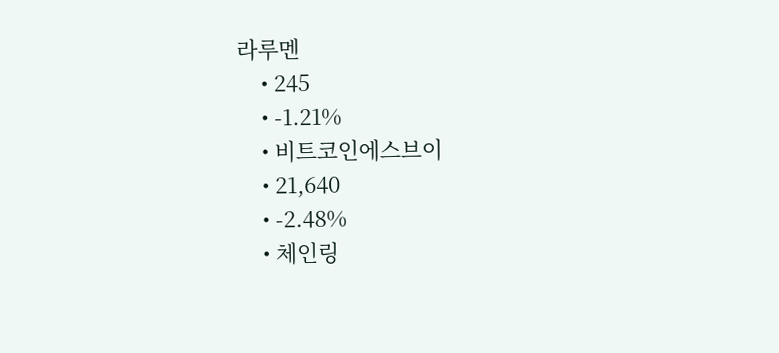라루멘
    • 245
    • -1.21%
    • 비트코인에스브이
    • 21,640
    • -2.48%
    • 체인링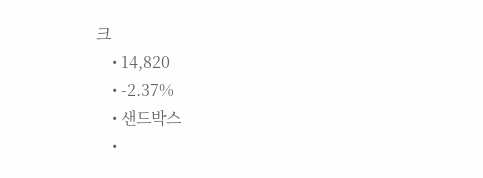크
    • 14,820
    • -2.37%
    • 샌드박스
    •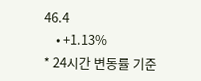46.4
    • +1.13%
* 24시간 변동률 기준